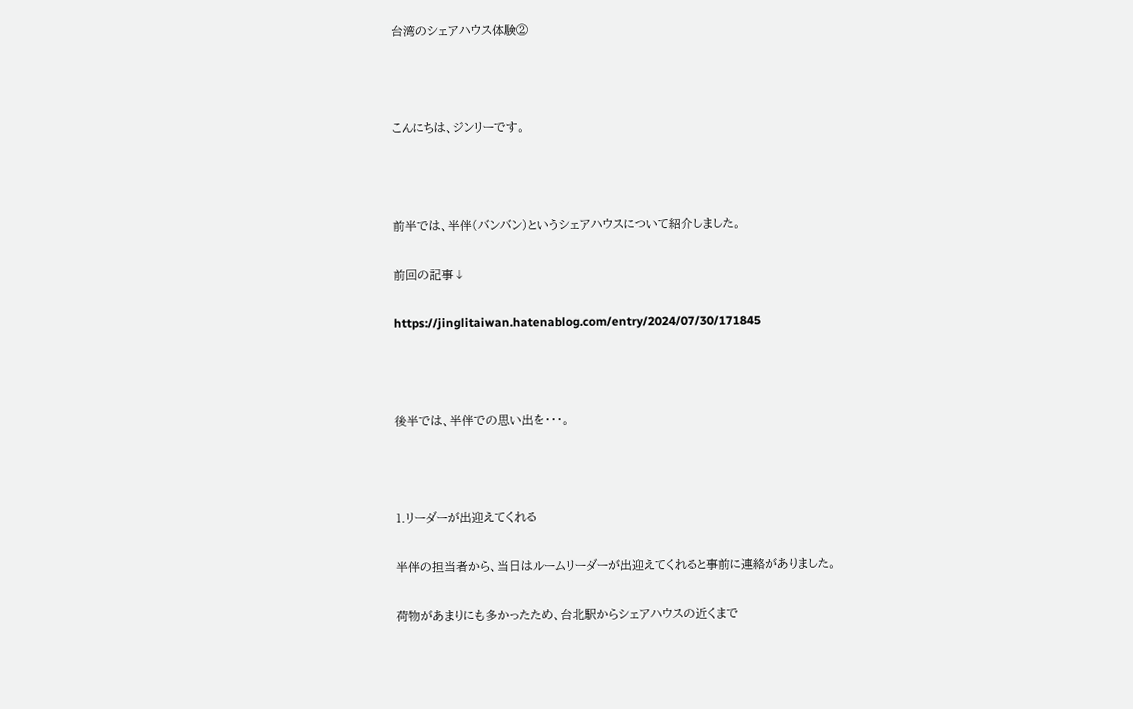台湾のシェアハウス体験②



こんにちは、ジンリーです。



前半では、半伴(バンバン)というシェアハウスについて紹介しました。

前回の記事↓

https://jinglitaiwan.hatenablog.com/entry/2024/07/30/171845



後半では、半伴での思い出を・・・。



1.リーダーが出迎えてくれる

半伴の担当者から、当日はルームリーダーが出迎えてくれると事前に連絡がありました。

荷物があまりにも多かったため、台北駅からシェアハウスの近くまで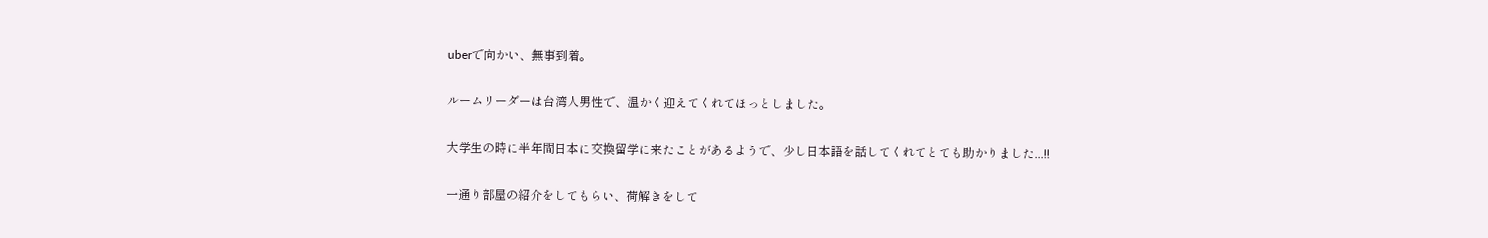uberで向かい、無事到着。

ルームリーダーは台湾人男性で、温かく迎えてくれてほっとしました。

大学生の時に半年間日本に交換留学に来たことがあるようで、少し日本語を話してくれてとても助かりました...!!

一通り部屋の紹介をしてもらい、荷解きをして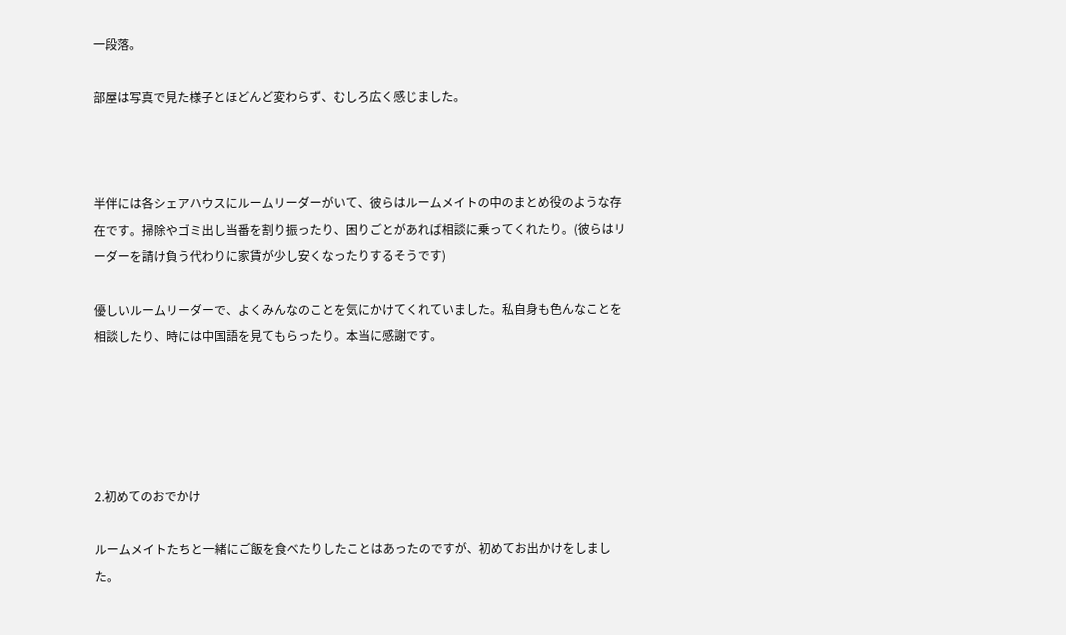一段落。

部屋は写真で見た様子とほどんど変わらず、むしろ広く感じました。



半伴には各シェアハウスにルームリーダーがいて、彼らはルームメイトの中のまとめ役のような存在です。掃除やゴミ出し当番を割り振ったり、困りごとがあれば相談に乗ってくれたり。(彼らはリーダーを請け負う代わりに家賃が少し安くなったりするそうです)

優しいルームリーダーで、よくみんなのことを気にかけてくれていました。私自身も色んなことを相談したり、時には中国語を見てもらったり。本当に感謝です。





2.初めてのおでかけ

ルームメイトたちと一緒にご飯を食べたりしたことはあったのですが、初めてお出かけをしました。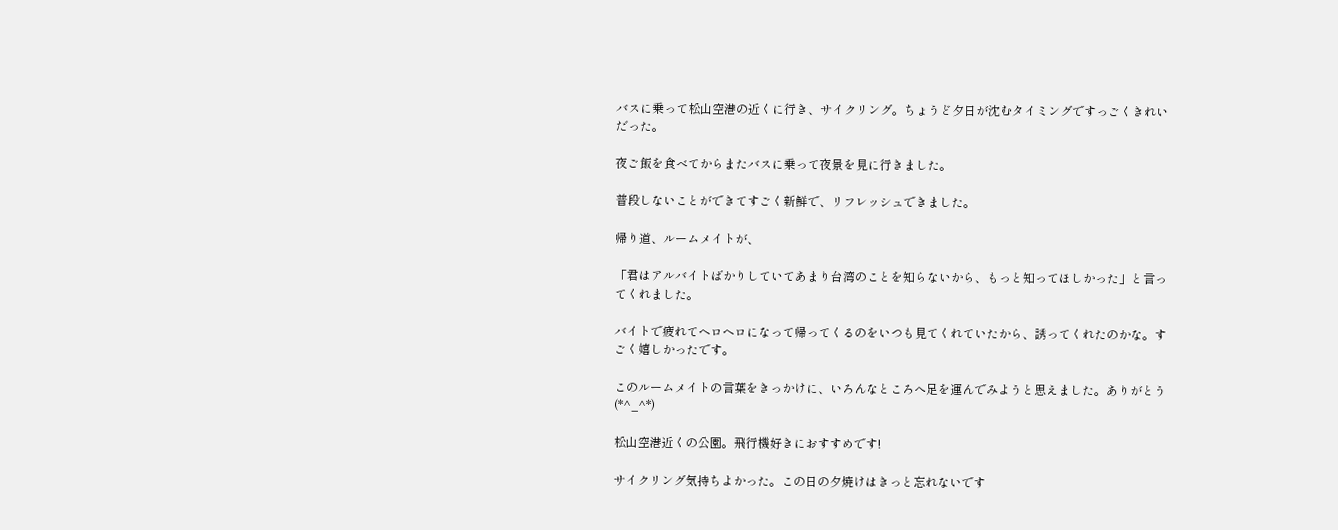バスに乗って松山空港の近くに行き、サイクリング。ちょうど夕日が沈むタイミングですっごくきれいだった。

夜ご飯を食べてからまたバスに乗って夜景を見に行きました。

普段しないことができてすごく新鮮で、リフレッシュできました。

帰り道、ルームメイトが、

「君はアルバイトばかりしていてあまり台湾のことを知らないから、もっと知ってほしかった」と言ってくれました。

バイトで疲れてヘロヘロになって帰ってくるのをいつも見てくれていたから、誘ってくれたのかな。すごく嬉しかったです。

このルームメイトの言葉をきっかけに、いろんなところへ足を運んでみようと思えました。ありがとう(*^_^*)

松山空港近くの公園。飛行機好きにおすすめです!

サイクリング気持ちよかった。この日の夕焼けはきっと忘れないです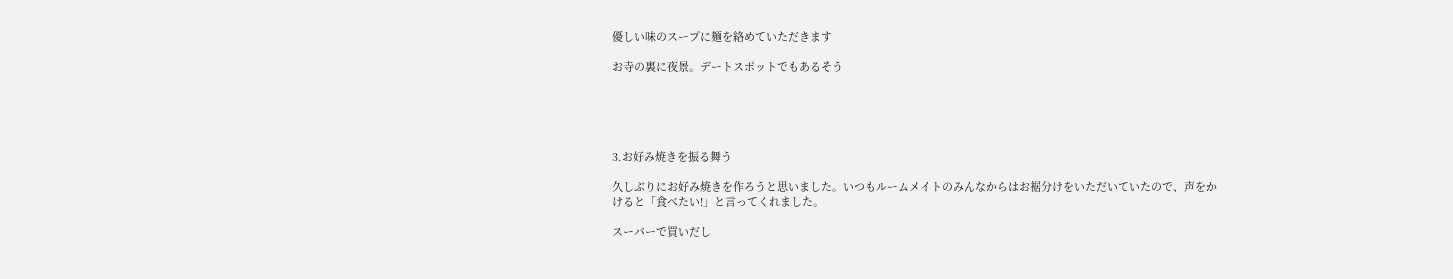優しい味のスープに麺を絡めていただきます

お寺の裏に夜景。デートスポットでもあるそう





3.お好み焼きを振る舞う

久しぶりにお好み焼きを作ろうと思いました。いつもルームメイトのみんなからはお裾分けをいただいていたので、声をかけると「食べたい!」と言ってくれました。

スーパーで買いだし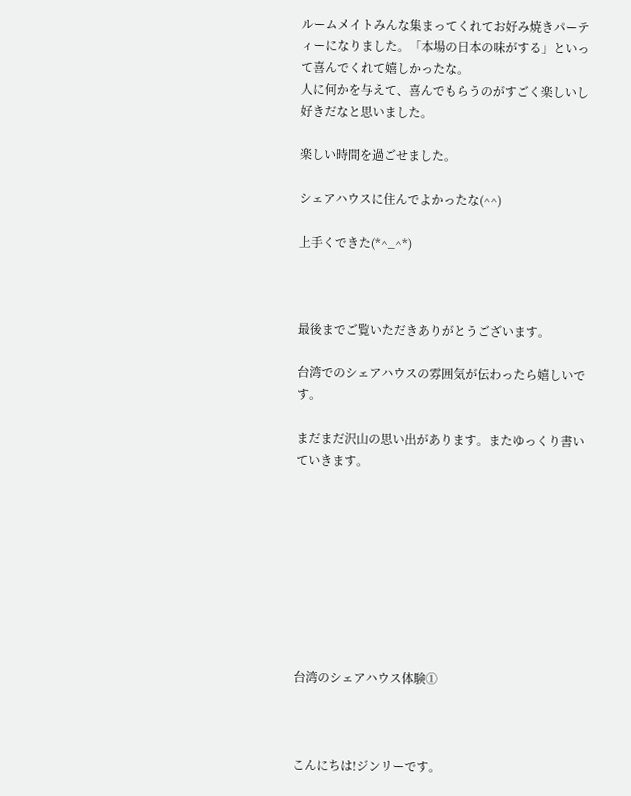ルームメイトみんな集まってくれてお好み焼きパーティーになりました。「本場の日本の味がする」といって喜んでくれて嬉しかったな。
人に何かを与えて、喜んでもらうのがすごく楽しいし好きだなと思いました。

楽しい時間を過ごせました。

シェアハウスに住んでよかったな(^^)

上手くできた(*^_^*)



最後までご覧いただきありがとうございます。

台湾でのシェアハウスの雰囲気が伝わったら嬉しいです。

まだまだ沢山の思い出があります。またゆっくり書いていきます。









台湾のシェアハウス体験①



こんにちは!ジンリーです。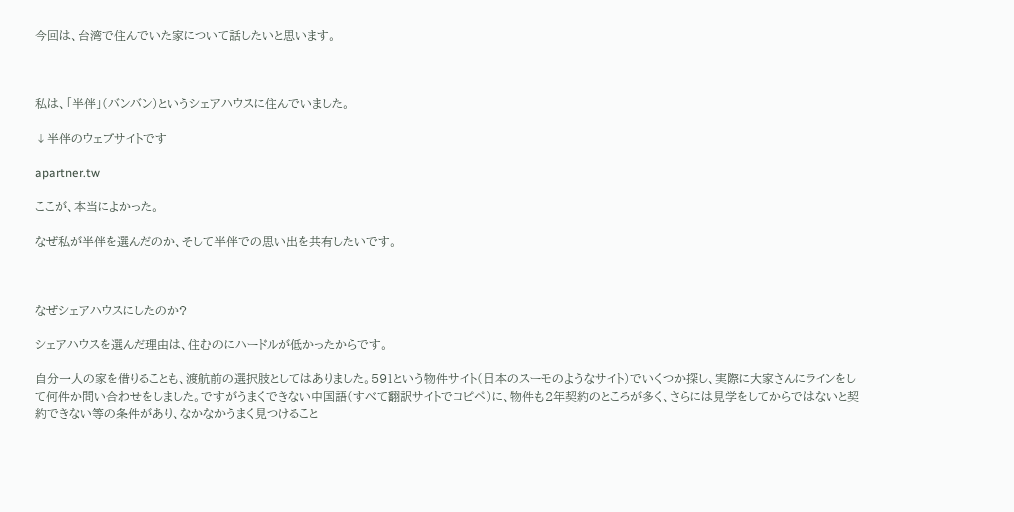今回は、台湾で住んでいた家について話したいと思います。



私は、「半伴」(バンバン)というシェアハウスに住んでいました。

↓半伴のウェブサイトです

apartner.tw

ここが、本当によかった。

なぜ私が半伴を選んだのか、そして半伴での思い出を共有したいです。



なぜシェアハウスにしたのか?

シェアハウスを選んだ理由は、住むのにハードルが低かったからです。

自分一人の家を借りることも、渡航前の選択肢としてはありました。591という物件サイト(日本のスーモのようなサイト)でいくつか探し、実際に大家さんにラインをして何件か問い合わせをしました。ですがうまくできない中国語(すべて翻訳サイトでコピペ)に、物件も2年契約のところが多く、さらには見学をしてからではないと契約できない等の条件があり、なかなかうまく見つけること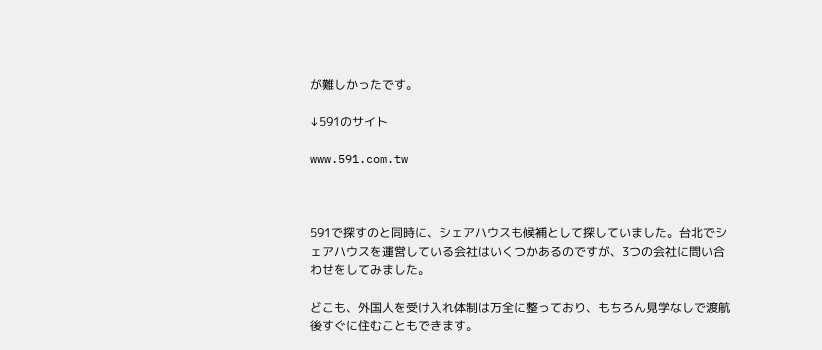が難しかったです。

↓591のサイト

www.591.com.tw



591で探すのと同時に、シェアハウスも候補として探していました。台北でシェアハウスを運営している会社はいくつかあるのですが、3つの会社に問い合わせをしてみました。

どこも、外国人を受け入れ体制は万全に整っており、もちろん見学なしで渡航後すぐに住むこともできます。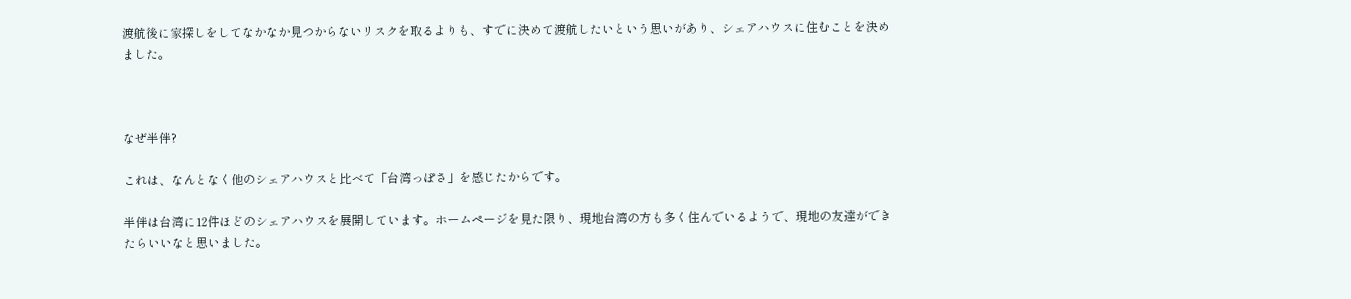渡航後に家探しをしてなかなか見つからないリスクを取るよりも、すでに決めて渡航したいという思いがあり、シェアハウスに住むことを決めました。



なぜ半伴?

これは、なんとなく他のシェアハウスと比べて「台湾っぽさ」を感じたからです。

半伴は台湾に12件ほどのシェアハウスを展開しています。ホームページを見た限り、現地台湾の方も多く住んでいるようで、現地の友達ができたらいいなと思いました。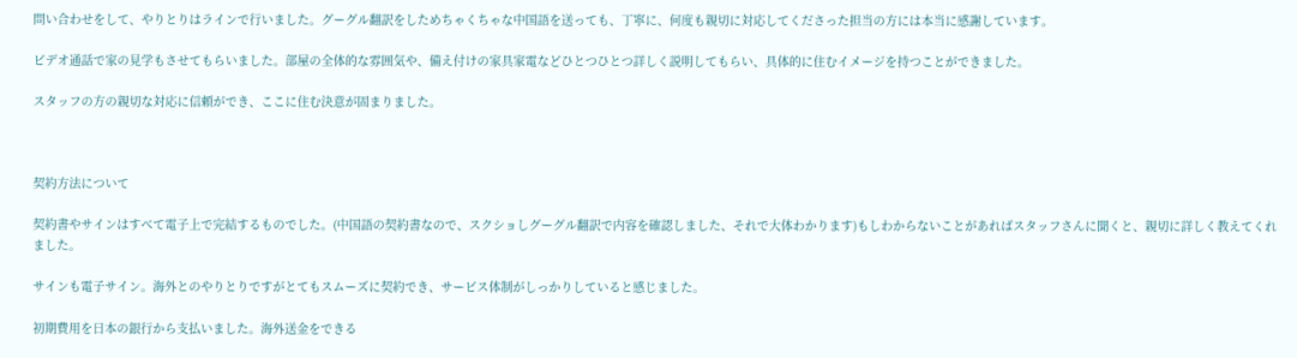問い合わせをして、やりとりはラインで行いました。グーグル翻訳をしためちゃくちゃな中国語を送っても、丁寧に、何度も親切に対応してくださった担当の方には本当に感謝しています。

ビデオ通話で家の見学もさせてもらいました。部屋の全体的な雰囲気や、備え付けの家具家電などひとつひとつ詳しく説明してもらい、具体的に住むイメージを持つことができました。

スタッフの方の親切な対応に信頼ができ、ここに住む決意が固まりました。



契約方法について

契約書やサインはすべて電子上で完結するものでした。(中国語の契約書なので、スクショしグーグル翻訳で内容を確認しました、それで大体わかります)もしわからないことがあればスタッフさんに聞くと、親切に詳しく教えてくれました。

サインも電子サイン。海外とのやりとりですがとてもスムーズに契約でき、サービス体制がしっかりしていると感じました。

初期費用を日本の銀行から支払いました。海外送金をできる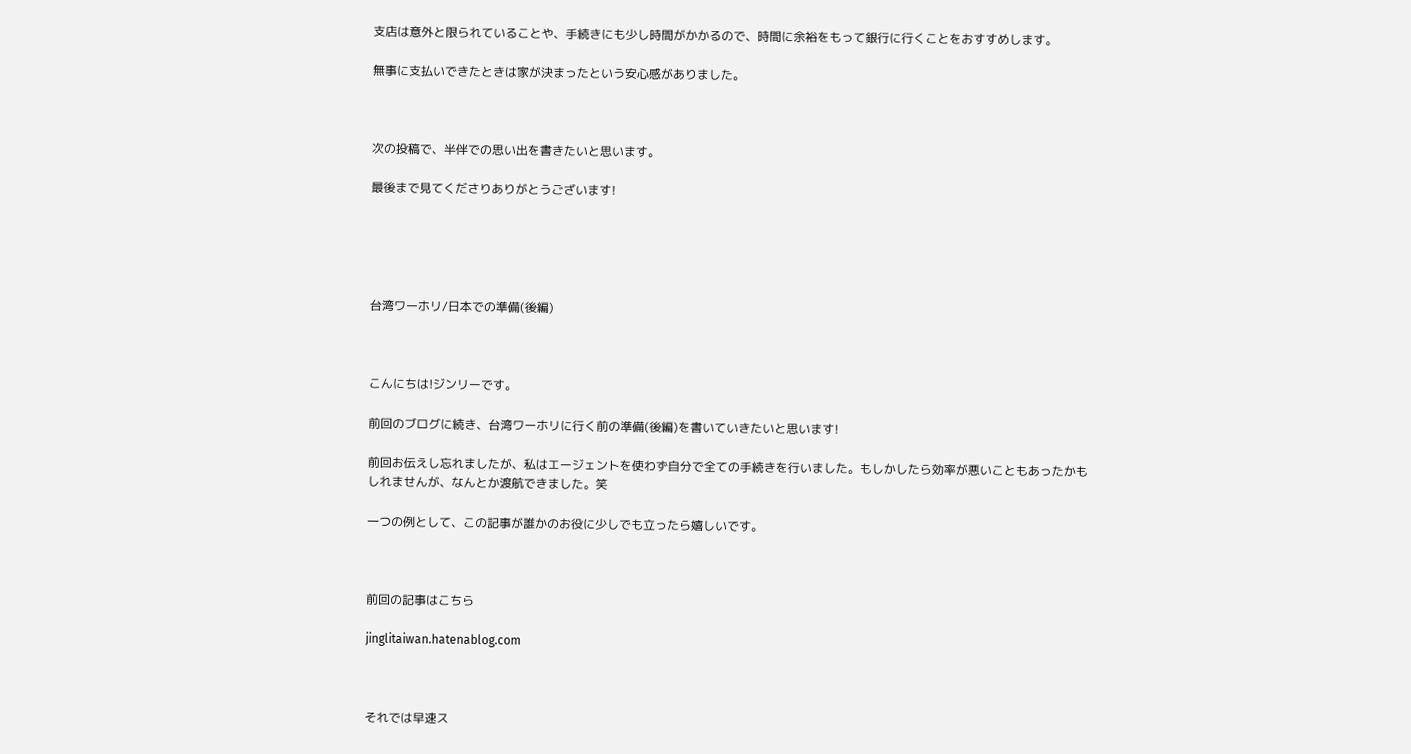支店は意外と限られていることや、手続きにも少し時間がかかるので、時間に余裕をもって銀行に行くことをおすすめします。

無事に支払いできたときは家が決まったという安心感がありました。



次の投稿で、半伴での思い出を書きたいと思います。

最後まで見てくださりありがとうございます!





台湾ワーホリ/日本での準備(後編)



こんにちは!ジンリーです。

前回のブログに続き、台湾ワーホリに行く前の準備(後編)を書いていきたいと思います!

前回お伝えし忘れましたが、私はエージェントを使わず自分で全ての手続きを行いました。もしかしたら効率が悪いこともあったかもしれませんが、なんとか渡航できました。笑

一つの例として、この記事が誰かのお役に少しでも立ったら嬉しいです。



前回の記事はこちら

jinglitaiwan.hatenablog.com



それでは早速ス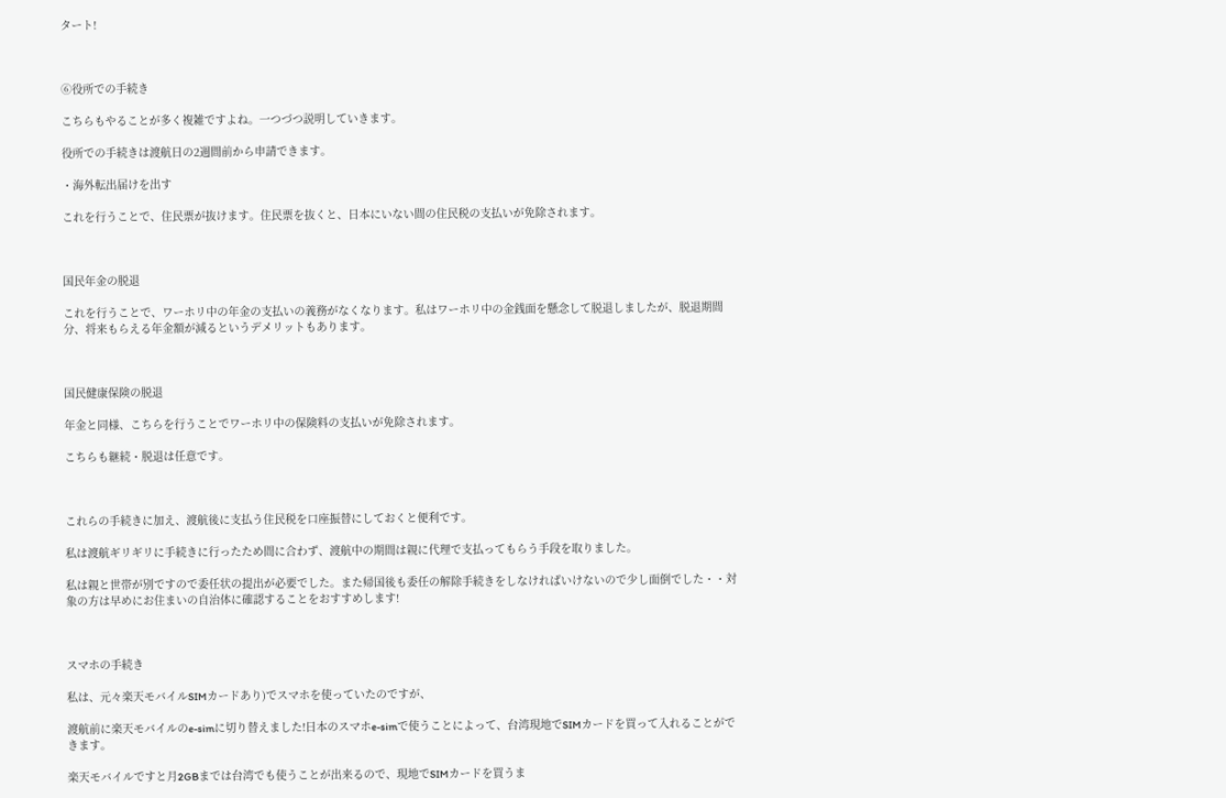タート!



⑥役所での手続き

こちらもやることが多く複雑ですよね。一つづつ説明していきます。

役所での手続きは渡航日の2週間前から申請できます。

・海外転出届けを出す

これを行うことで、住民票が抜けます。住民票を抜くと、日本にいない間の住民税の支払いが免除されます。



国民年金の脱退

これを行うことで、ワーホリ中の年金の支払いの義務がなくなります。私はワーホリ中の金銭面を懸念して脱退しましたが、脱退期間分、将来もらえる年金額が減るというデメリットもあります。



国民健康保険の脱退

年金と同様、こちらを行うことでワーホリ中の保険料の支払いが免除されます。

こちらも継続・脱退は任意です。



これらの手続きに加え、渡航後に支払う住民税を口座振替にしておくと便利です。

私は渡航ギリギリに手続きに行ったため間に合わず、渡航中の期間は親に代理で支払ってもらう手段を取りました。

私は親と世帯が別ですので委任状の提出が必要でした。また帰国後も委任の解除手続きをしなければいけないので少し面倒でした・・対象の方は早めにお住まいの自治体に確認することをおすすめします!



スマホの手続き

私は、元々楽天モバイルSIMカードあり)でスマホを使っていたのですが、

渡航前に楽天モバイルのe-simに切り替えました!日本のスマホe-simで使うことによって、台湾現地でSIMカードを買って入れることができます。

楽天モバイルですと月2GBまでは台湾でも使うことが出来るので、現地でSIMカードを買うま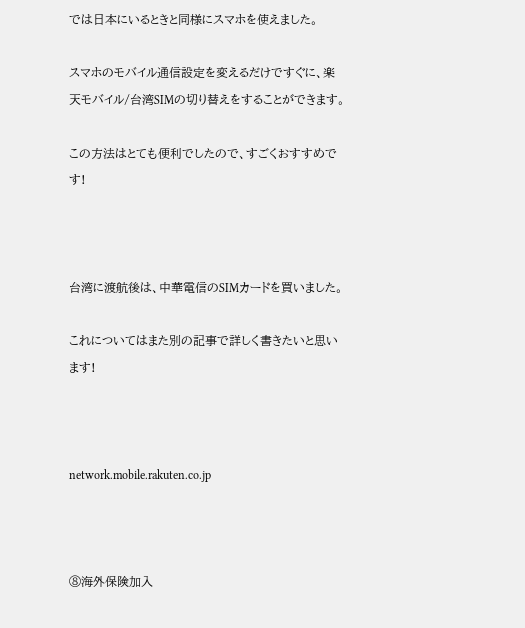では日本にいるときと同様にスマホを使えました。

スマホのモバイル通信設定を変えるだけですぐに、楽天モバイル/台湾SIMの切り替えをすることができます。

この方法はとても便利でしたので、すごくおすすめです!



台湾に渡航後は、中華電信のSIMカードを買いました。

これについてはまた別の記事で詳しく書きたいと思います!



network.mobile.rakuten.co.jp



⑧海外保険加入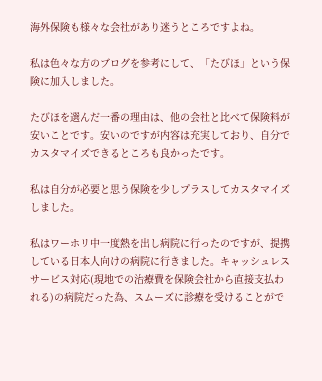海外保険も様々な会社があり迷うところですよね。

私は色々な方のブログを参考にして、「たびほ」という保険に加入しました。

たびほを選んだ一番の理由は、他の会社と比べて保険料が安いことです。安いのですが内容は充実しており、自分でカスタマイズできるところも良かったです。

私は自分が必要と思う保険を少しプラスしてカスタマイズしました。

私はワーホリ中一度熱を出し病院に行ったのですが、提携している日本人向けの病院に行きました。キャッシュレスサービス対応(現地での治療費を保険会社から直接支払われる)の病院だった為、スムーズに診療を受けることがで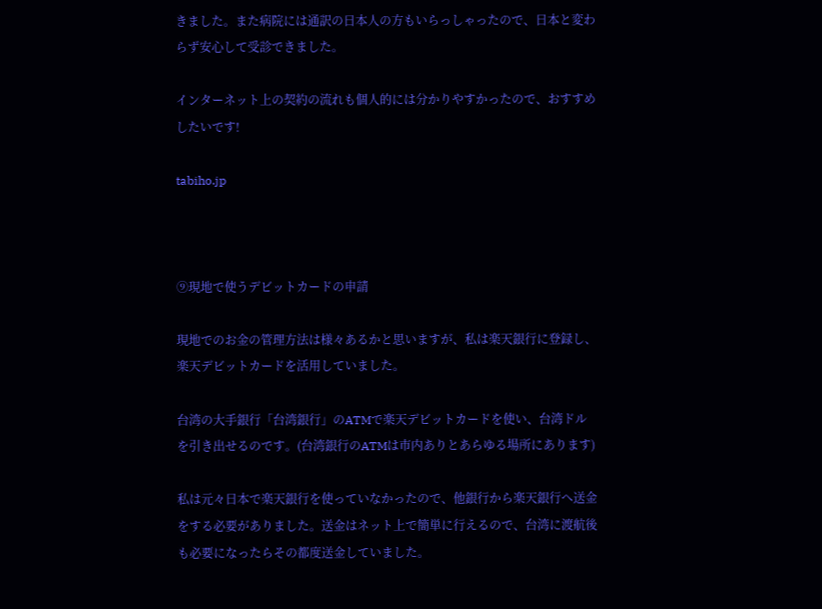きました。また病院には通訳の日本人の方もいらっしゃったので、日本と変わらず安心して受診できました。

インターネット上の契約の流れも個人的には分かりやすかったので、おすすめしたいです!

tabiho.jp



⑨現地で使うデビットカードの申請

現地でのお金の管理方法は様々あるかと思いますが、私は楽天銀行に登録し、楽天デビットカードを活用していました。

台湾の大手銀行「台湾銀行」のATMで楽天デビットカードを使い、台湾ドルを引き出せるのです。(台湾銀行のATMは市内ありとあらゆる場所にあります)

私は元々日本で楽天銀行を使っていなかったので、他銀行から楽天銀行へ送金をする必要がありました。送金はネット上で簡単に行えるので、台湾に渡航後も必要になったらその都度送金していました。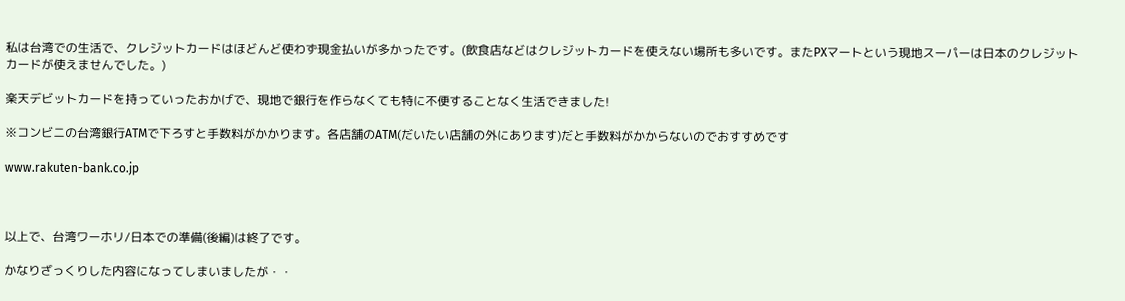私は台湾での生活で、クレジットカードはほどんど使わず現金払いが多かったです。(飲食店などはクレジットカードを使えない場所も多いです。またPXマートという現地スーパーは日本のクレジットカードが使えませんでした。)

楽天デビットカードを持っていったおかげで、現地で銀行を作らなくても特に不便することなく生活できました!

※コンビニの台湾銀行ATMで下ろすと手数料がかかります。各店舗のATM(だいたい店舗の外にあります)だと手数料がかからないのでおすすめです

www.rakuten-bank.co.jp



以上で、台湾ワーホリ/日本での準備(後編)は終了です。

かなりざっくりした内容になってしまいましたが・・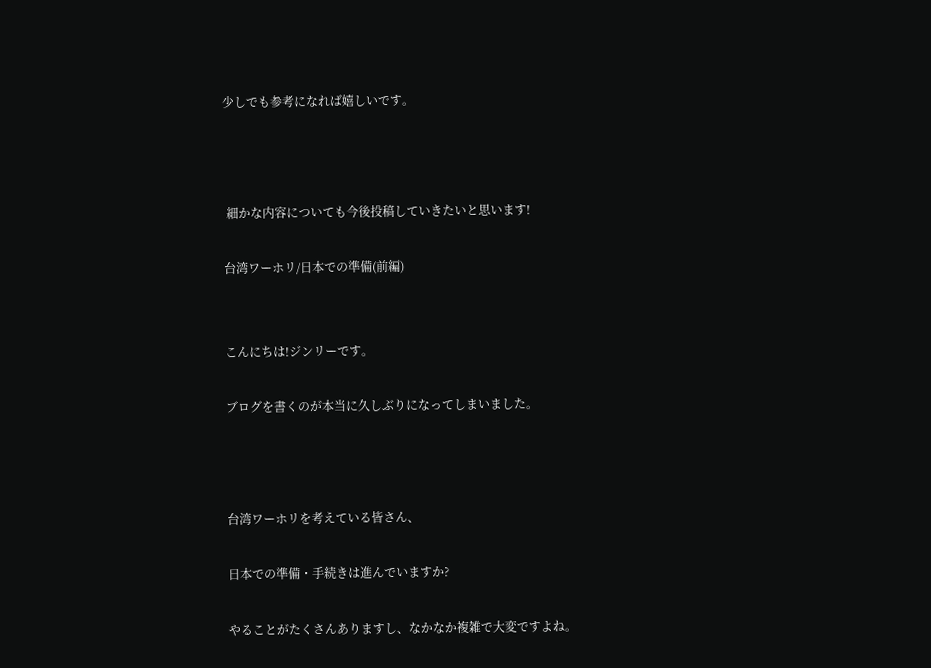少しでも参考になれば嬉しいです。



 細かな内容についても今後投稿していきたいと思います!

台湾ワーホリ/日本での準備(前編)


こんにちは!ジンリーです。

ブログを書くのが本当に久しぶりになってしまいました。



台湾ワーホリを考えている皆さん、

日本での準備・手続きは進んでいますか?

やることがたくさんありますし、なかなか複雑で大変ですよね。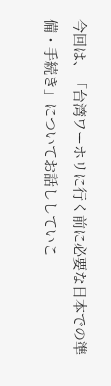今回は、「台湾ワーホリに行く前に必要な日本での準備・手続き」についてお話ししていこ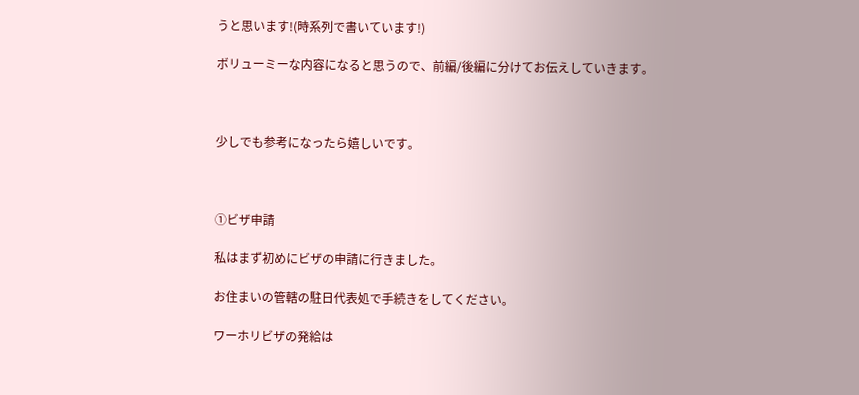うと思います!(時系列で書いています!)

ボリューミーな内容になると思うので、前編/後編に分けてお伝えしていきます。



少しでも参考になったら嬉しいです。



①ビザ申請

私はまず初めにビザの申請に行きました。

お住まいの管轄の駐日代表処で手続きをしてください。

ワーホリビザの発給は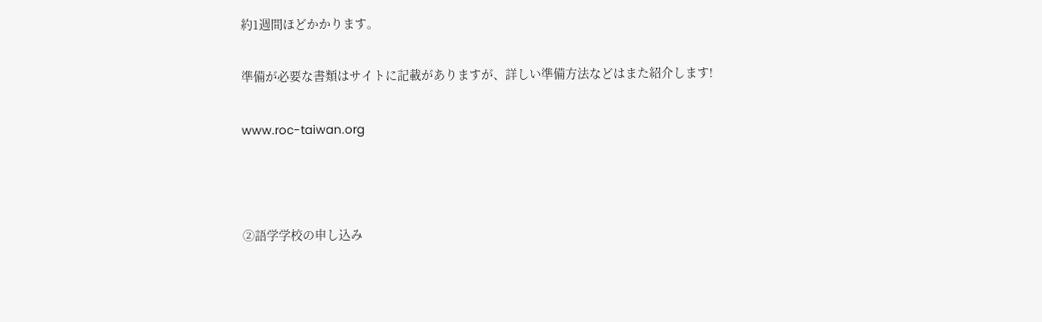約1週間ほどかかります。

準備が必要な書類はサイトに記載がありますが、詳しい準備方法などはまた紹介します!

www.roc-taiwan.org



②語学学校の申し込み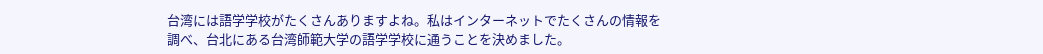台湾には語学学校がたくさんありますよね。私はインターネットでたくさんの情報を調べ、台北にある台湾師範大学の語学学校に通うことを決めました。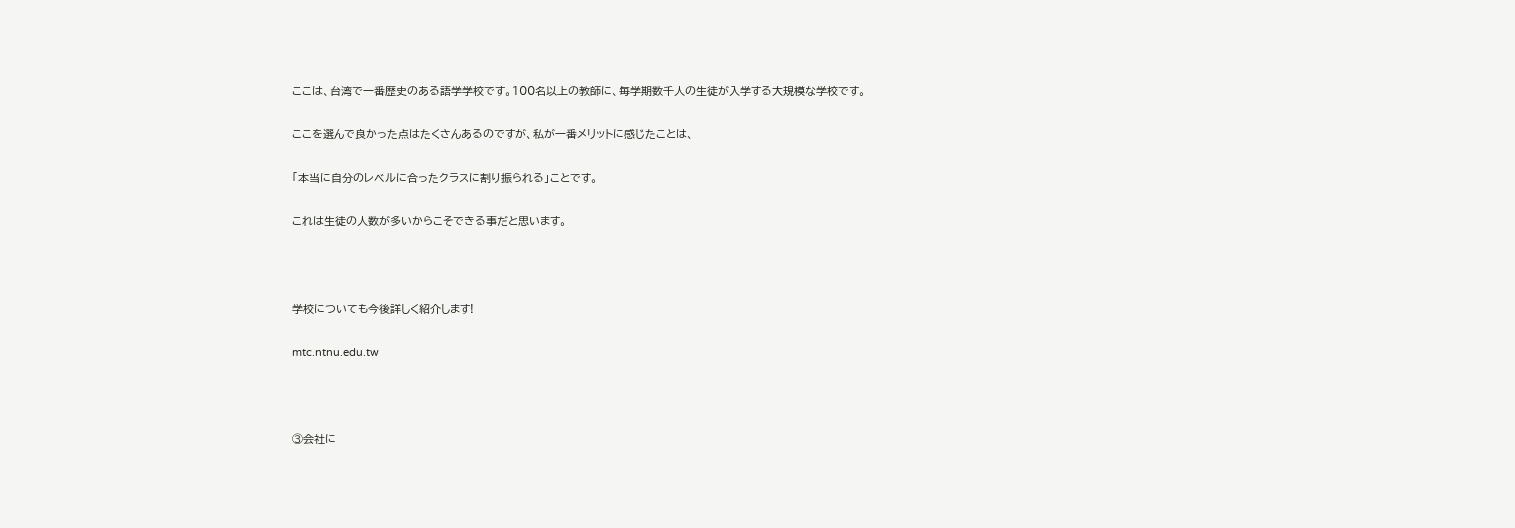ここは、台湾で一番歴史のある語学学校です。100名以上の教師に、毎学期数千人の生徒が入学する大規模な学校です。

ここを選んで良かった点はたくさんあるのですが、私が一番メリットに感じたことは、

「本当に自分のレベルに合ったクラスに割り振られる」ことです。

これは生徒の人数が多いからこそできる事だと思います。



学校についても今後詳しく紹介します!

mtc.ntnu.edu.tw



③会社に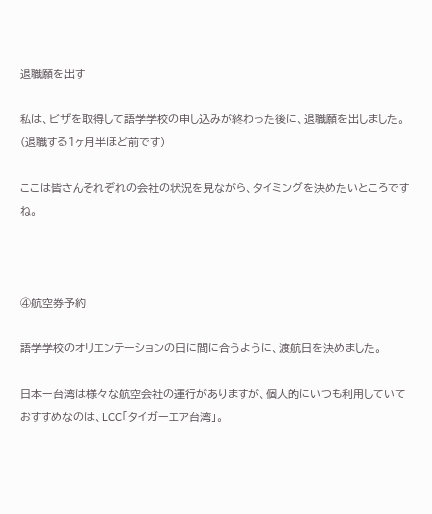退職願を出す

私は、ビザを取得して語学学校の申し込みが終わった後に、退職願を出しました。(退職する1ヶ月半ほど前です)

ここは皆さんそれぞれの会社の状況を見ながら、タイミングを決めたいところですね。



④航空券予約

語学学校のオリエンテーションの日に間に合うように、渡航日を決めました。

日本ー台湾は様々な航空会社の運行がありますが、個人的にいつも利用していておすすめなのは、LCC「タイガーエア台湾」。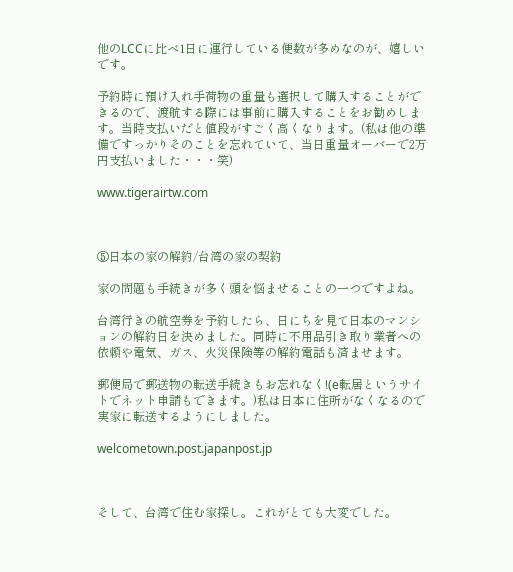他のLCCに比べ1日に運行している便数が多めなのが、嬉しいです。

予約時に預け入れ手荷物の重量も選択して購入することができるので、渡航する際には事前に購入することをお勧めします。当時支払いだと値段がすごく高くなります。(私は他の準備ですっかりそのことを忘れていて、当日重量オーバーで2万円支払いました・・・笑)

www.tigerairtw.com



⑤日本の家の解約/台湾の家の契約

家の問題も手続きが多く頭を悩ませることの一つですよね。

台湾行きの航空券を予約したら、日にちを見て日本のマンションの解約日を決めました。同時に不用品引き取り業者への依頼や電気、ガス、火災保険等の解約電話も済ませます。

郵便局で郵送物の転送手続きもお忘れなく!(e転居というサイトでネット申請もできます。)私は日本に住所がなくなるので実家に転送するようにしました。

welcometown.post.japanpost.jp



そして、台湾で住む家探し。これがとても大変でした。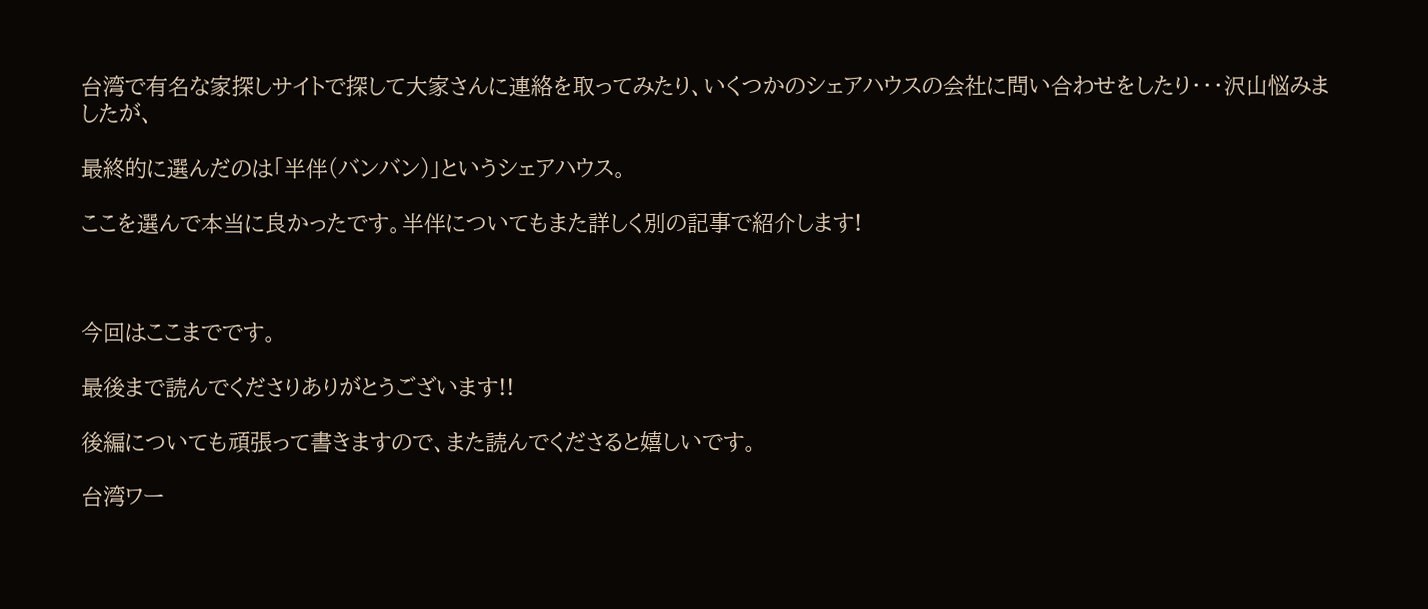台湾で有名な家探しサイトで探して大家さんに連絡を取ってみたり、いくつかのシェアハウスの会社に問い合わせをしたり・・・沢山悩みましたが、

最終的に選んだのは「半伴(バンバン)」というシェアハウス。

ここを選んで本当に良かったです。半伴についてもまた詳しく別の記事で紹介します!



今回はここまでです。

最後まで読んでくださりありがとうございます!!

後編についても頑張って書きますので、また読んでくださると嬉しいです。

台湾ワー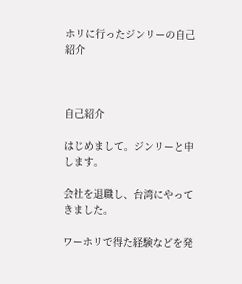ホリに行ったジンリーの自己紹介



自己紹介

はじめまして。ジンリーと申します。

会社を退職し、台湾にやってきました。

ワーホリで得た経験などを発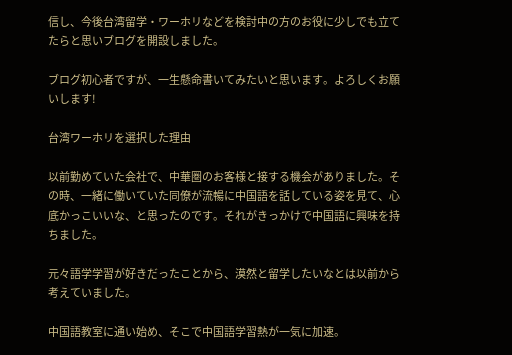信し、今後台湾留学・ワーホリなどを検討中の方のお役に少しでも立てたらと思いブログを開設しました。

ブログ初心者ですが、一生懸命書いてみたいと思います。よろしくお願いします!

台湾ワーホリを選択した理由

以前勤めていた会社で、中華圏のお客様と接する機会がありました。その時、一緒に働いていた同僚が流暢に中国語を話している姿を見て、心底かっこいいな、と思ったのです。それがきっかけで中国語に興味を持ちました。

元々語学学習が好きだったことから、漠然と留学したいなとは以前から考えていました。

中国語教室に通い始め、そこで中国語学習熱が一気に加速。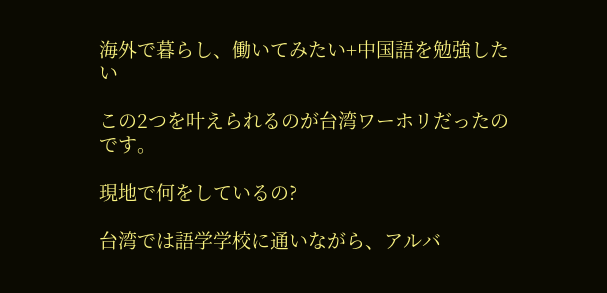海外で暮らし、働いてみたい+中国語を勉強したい

この2つを叶えられるのが台湾ワーホリだったのです。

現地で何をしているの?

台湾では語学学校に通いながら、アルバ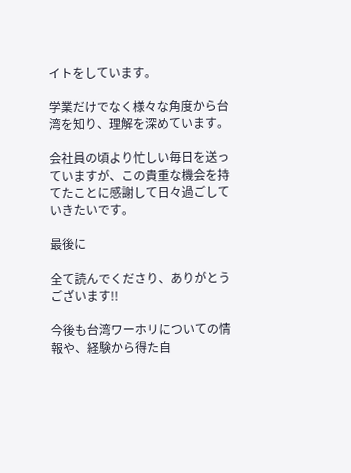イトをしています。

学業だけでなく様々な角度から台湾を知り、理解を深めています。

会社員の頃より忙しい毎日を送っていますが、この貴重な機会を持てたことに感謝して日々過ごしていきたいです。

最後に

全て読んでくださり、ありがとうございます!!

今後も台湾ワーホリについての情報や、経験から得た自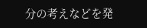分の考えなどを発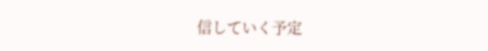信していく予定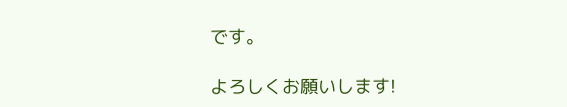です。

よろしくお願いします!